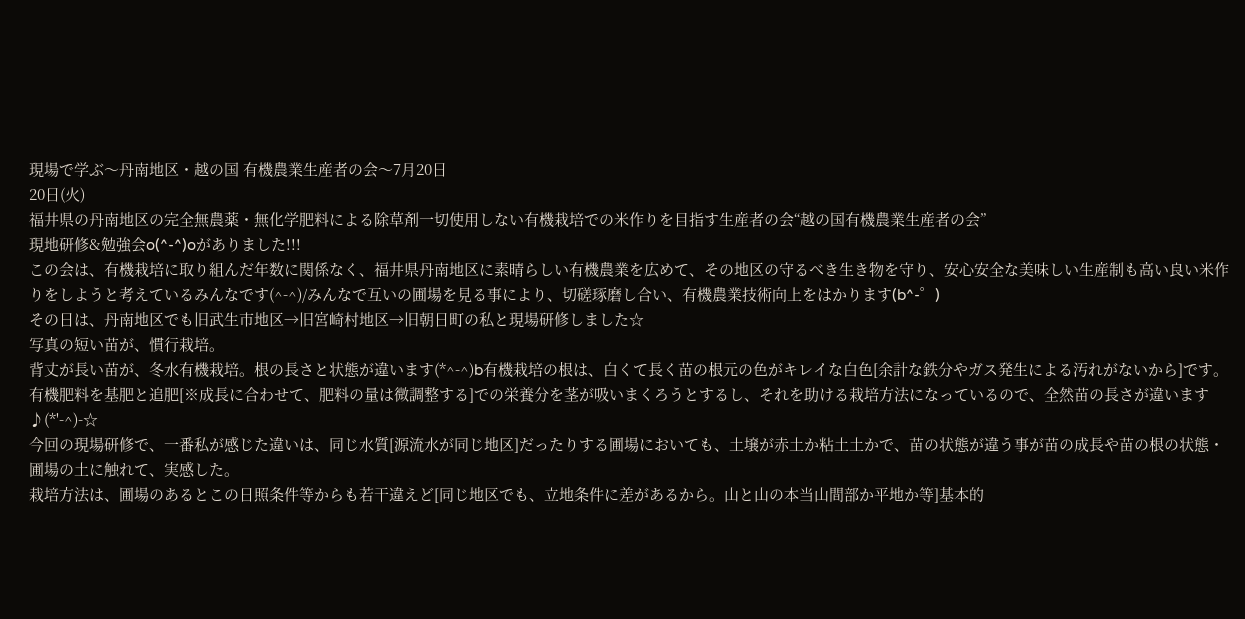現場で学ぶ〜丹南地区・越の国 有機農業生産者の会〜7月20日
20日(火)
福井県の丹南地区の完全無農薬・無化学肥料による除草剤一切使用しない有機栽培での米作りを目指す生産者の会“越の国有機農業生産者の会”
現地研修&勉強会o(^-^)oがありました!!!
この会は、有機栽培に取り組んだ年数に関係なく、福井県丹南地区に素晴らしい有機農業を広めて、その地区の守るべき生き物を守り、安心安全な美味しい生産制も高い良い米作りをしようと考えているみんなです(^-^)/みんなで互いの圃場を見る事により、切磋琢磨し合い、有機農業技術向上をはかります(b^-゜)
その日は、丹南地区でも旧武生市地区→旧宮崎村地区→旧朝日町の私と現場研修しました☆
写真の短い苗が、慣行栽培。
背丈が長い苗が、冬水有機栽培。根の長さと状態が違います(*^-^)b有機栽培の根は、白くて長く苗の根元の色がキレイな白色[余計な鉄分やガス発生による汚れがないから]です。有機肥料を基肥と追肥[※成長に合わせて、肥料の量は微調整する]での栄養分を茎が吸いまくろうとするし、それを助ける栽培方法になっているので、全然苗の長さが違います♪(*'-^)-☆
今回の現場研修で、一番私が感じた違いは、同じ水質[源流水が同じ地区]だったりする圃場においても、土壌が赤土か粘土土かで、苗の状態が違う事が苗の成長や苗の根の状態・圃場の土に触れて、実感した。
栽培方法は、圃場のあるとこの日照条件等からも若干違えど[同じ地区でも、立地条件に差があるから。山と山の本当山間部か平地か等]基本的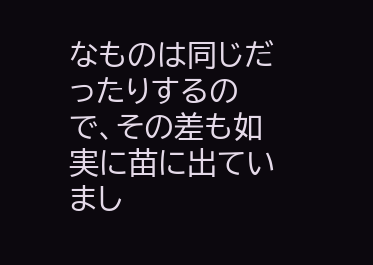なものは同じだったりするので、その差も如実に苗に出ていまし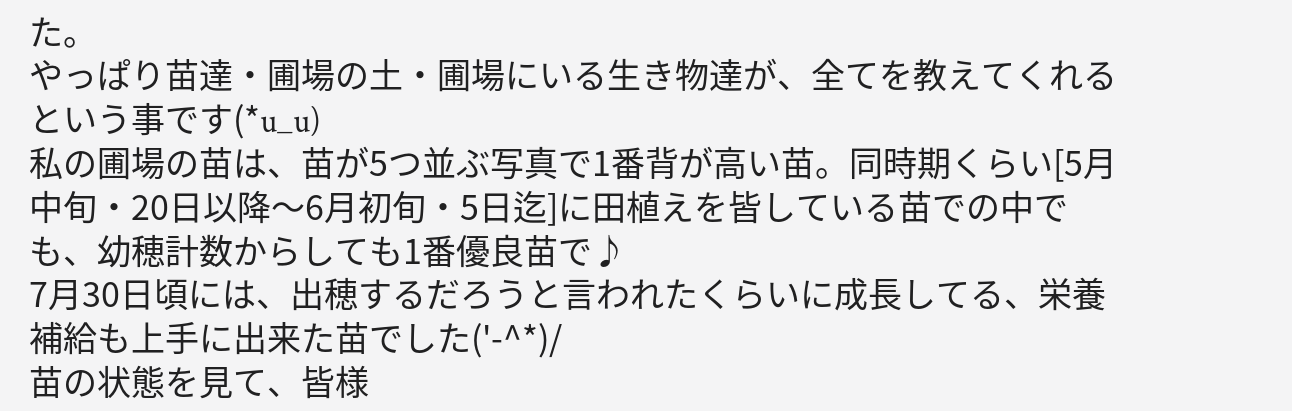た。
やっぱり苗達・圃場の土・圃場にいる生き物達が、全てを教えてくれるという事です(*u_u)
私の圃場の苗は、苗が5つ並ぶ写真で1番背が高い苗。同時期くらい[5月中旬・20日以降〜6月初旬・5日迄]に田植えを皆している苗での中でも、幼穂計数からしても1番優良苗で♪
7月30日頃には、出穂するだろうと言われたくらいに成長してる、栄養補給も上手に出来た苗でした('-^*)/
苗の状態を見て、皆様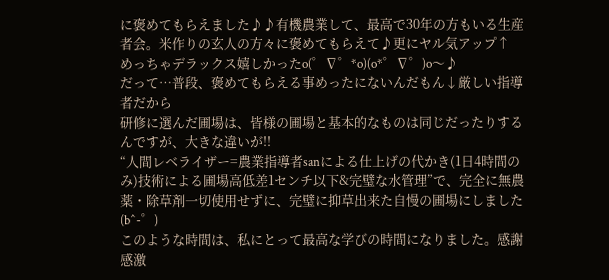に褒めてもらえました♪♪有機農業して、最高で30年の方もいる生産者会。米作りの玄人の方々に褒めてもらえて♪更にヤル気アップ↑
めっちゃデラックス嬉しかったo(゜∇゜*o)(o*゜∇゜)o〜♪
だって…普段、褒めてもらえる事めったにないんだもん↓厳しい指導者だから
研修に選んだ圃場は、皆様の圃場と基本的なものは同じだったりするんですが、大きな違いが!!
“人間レベライザー=農業指導者sanによる仕上げの代かき(1日4時間のみ)技術による圃場高低差1センチ以下&完璧な水管理”で、完全に無農薬・除草剤一切使用せずに、完璧に抑草出来た自慢の圃場にしました(b^-゜)
このような時間は、私にとって最高な学びの時間になりました。感謝感激